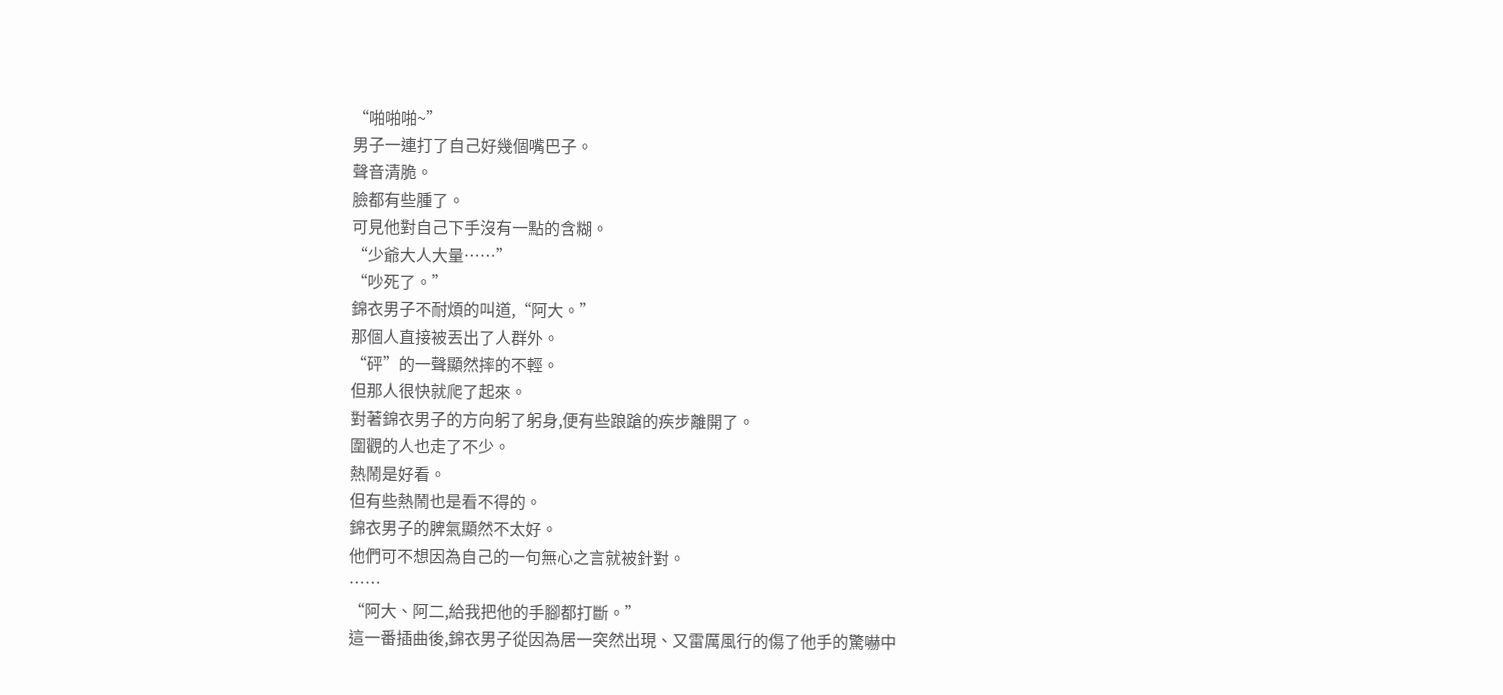“啪啪啪~”
男子一連打了自己好幾個嘴巴子。
聲音清脆。
臉都有些腫了。
可見他對自己下手沒有一點的含糊。
“少爺大人大量……”
“吵死了。”
錦衣男子不耐煩的叫道,“阿大。”
那個人直接被丟出了人群外。
“砰”的一聲顯然摔的不輕。
但那人很快就爬了起來。
對著錦衣男子的方向躬了躬身,便有些踉蹌的疾步離開了。
圍觀的人也走了不少。
熱鬧是好看。
但有些熱鬧也是看不得的。
錦衣男子的脾氣顯然不太好。
他們可不想因為自己的一句無心之言就被針對。
……
“阿大、阿二,給我把他的手腳都打斷。”
這一番插曲後,錦衣男子從因為居一突然出現、又雷厲風行的傷了他手的驚嚇中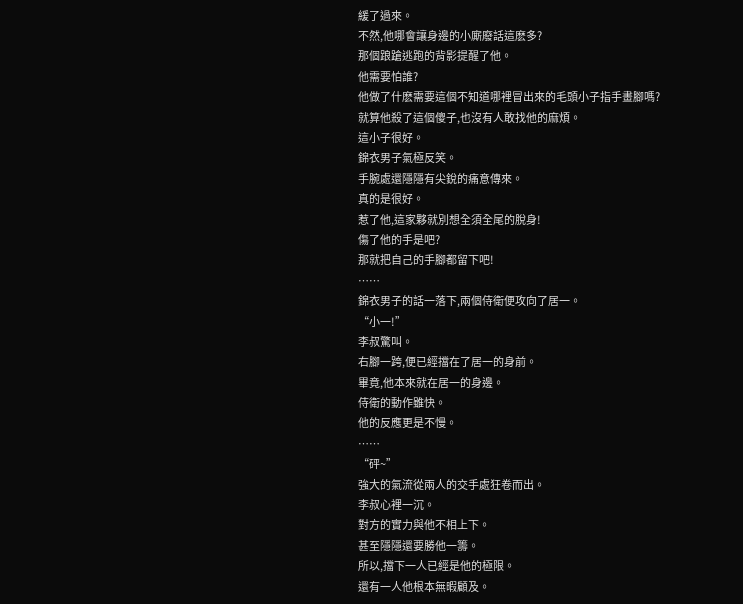緩了過來。
不然,他哪會讓身邊的小廝廢話這麽多?
那個踉蹌逃跑的背影提醒了他。
他需要怕誰?
他做了什麽需要這個不知道哪裡冒出來的毛頭小子指手畫腳嗎?
就算他殺了這個傻子,也沒有人敢找他的麻煩。
這小子很好。
錦衣男子氣極反笑。
手腕處還隱隱有尖銳的痛意傳來。
真的是很好。
惹了他,這家夥就別想全須全尾的脫身!
傷了他的手是吧?
那就把自己的手腳都留下吧!
……
錦衣男子的話一落下,兩個侍衛便攻向了居一。
“小一!”
李叔驚叫。
右腳一跨,便已經擋在了居一的身前。
畢竟,他本來就在居一的身邊。
侍衛的動作雖快。
他的反應更是不慢。
……
“砰~”
強大的氣流從兩人的交手處狂卷而出。
李叔心裡一沉。
對方的實力與他不相上下。
甚至隱隱還要勝他一籌。
所以,擋下一人已經是他的極限。
還有一人他根本無暇顧及。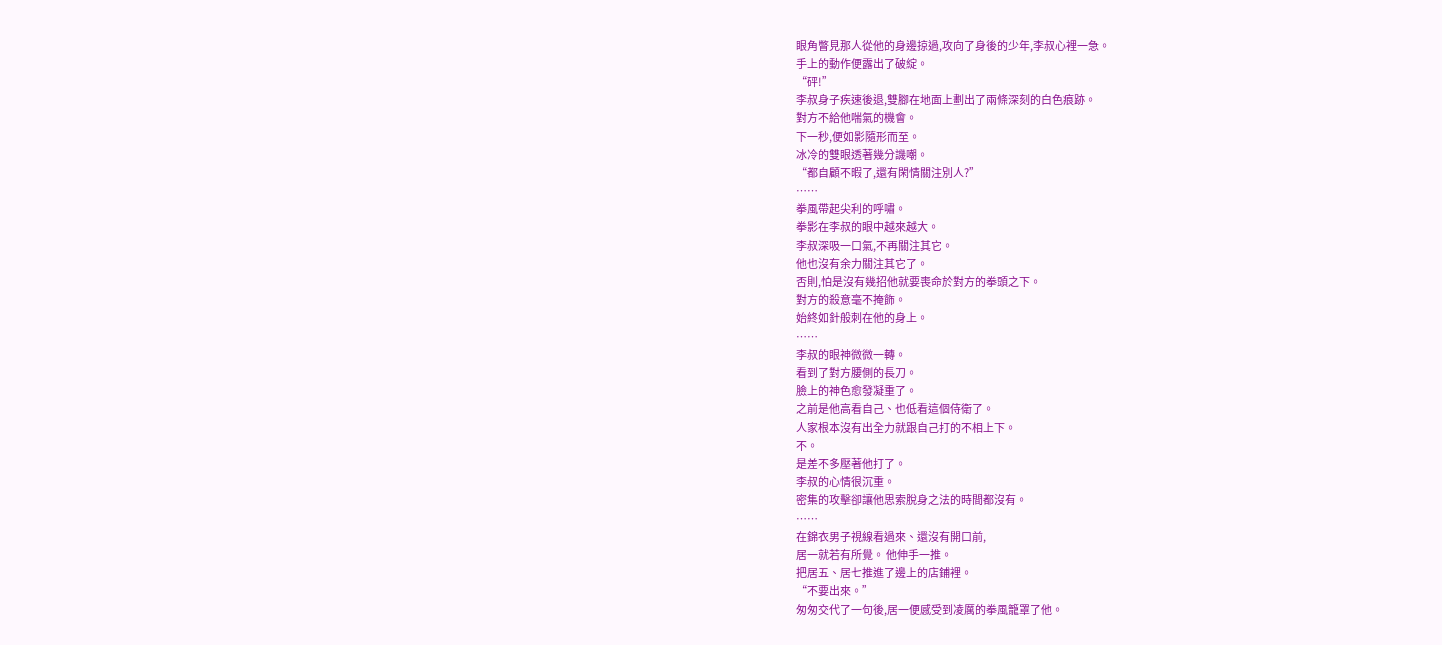眼角瞥見那人從他的身邊掠過,攻向了身後的少年,李叔心裡一急。
手上的動作便露出了破綻。
“砰!”
李叔身子疾速後退,雙腳在地面上劃出了兩條深刻的白色痕跡。
對方不給他喘氣的機會。
下一秒,便如影隨形而至。
冰冷的雙眼透著幾分譏嘲。
“都自顧不暇了,還有閑情關注別人?”
……
拳風帶起尖利的呼嘯。
拳影在李叔的眼中越來越大。
李叔深吸一口氣,不再關注其它。
他也沒有余力關注其它了。
否則,怕是沒有幾招他就要喪命於對方的拳頭之下。
對方的殺意毫不掩飾。
始終如針般刺在他的身上。
……
李叔的眼神微微一轉。
看到了對方腰側的長刀。
臉上的神色愈發凝重了。
之前是他高看自己、也低看這個侍衛了。
人家根本沒有出全力就跟自己打的不相上下。
不。
是差不多壓著他打了。
李叔的心情很沉重。
密集的攻擊卻讓他思索脫身之法的時間都沒有。
……
在錦衣男子視線看過來、還沒有開口前,
居一就若有所覺。 他伸手一推。
把居五、居七推進了邊上的店鋪裡。
“不要出來。”
匆匆交代了一句後,居一便感受到凌厲的拳風籠罩了他。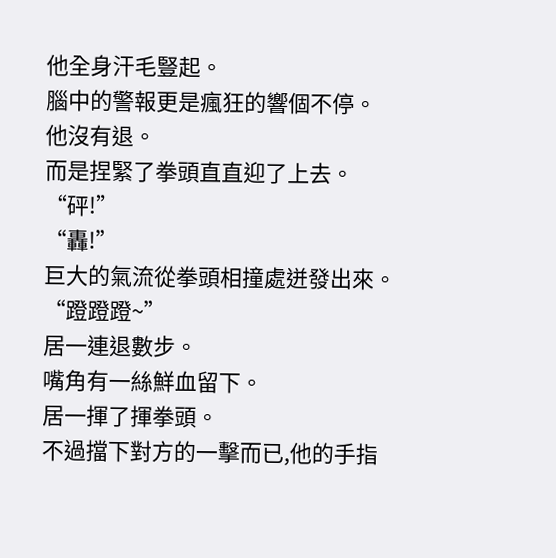他全身汗毛豎起。
腦中的警報更是瘋狂的響個不停。
他沒有退。
而是捏緊了拳頭直直迎了上去。
“砰!”
“轟!”
巨大的氣流從拳頭相撞處迸發出來。
“蹬蹬蹬~”
居一連退數步。
嘴角有一絲鮮血留下。
居一揮了揮拳頭。
不過擋下對方的一擊而已,他的手指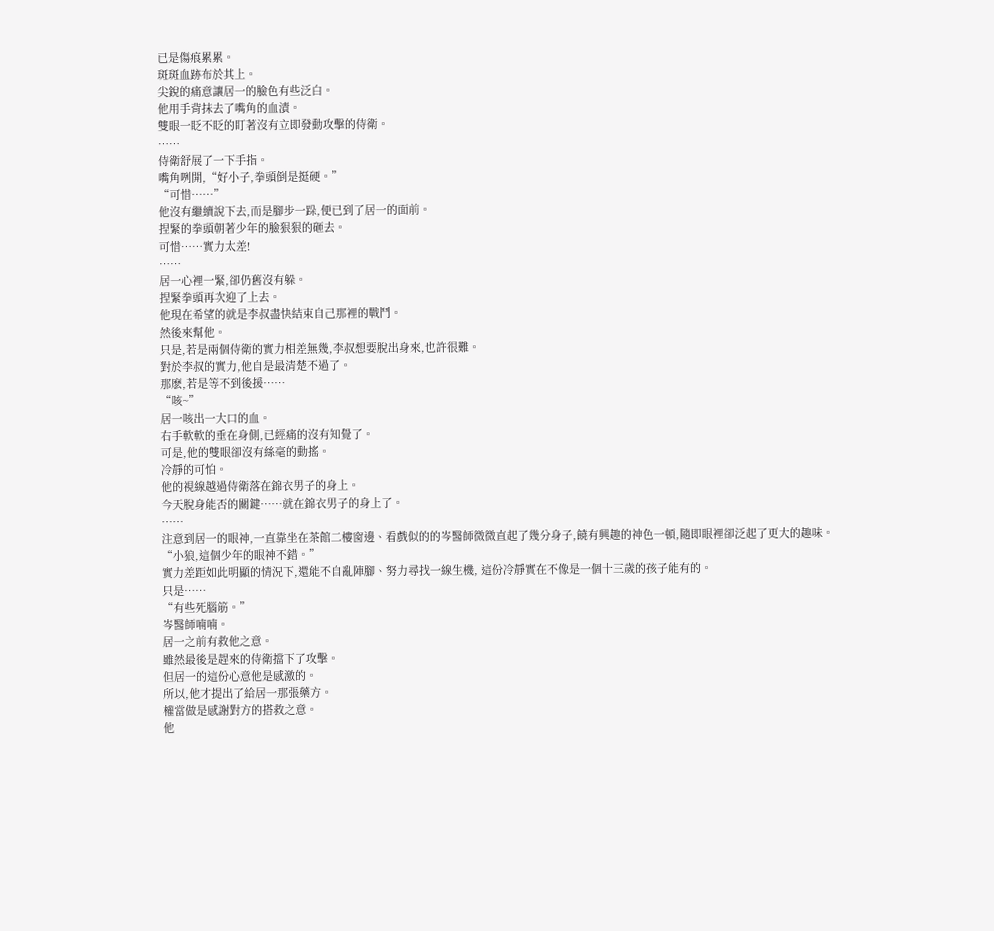已是傷痕累累。
斑斑血跡布於其上。
尖銳的痛意讓居一的臉色有些泛白。
他用手背抹去了嘴角的血漬。
雙眼一眨不眨的盯著沒有立即發動攻擊的侍衛。
……
侍衛舒展了一下手指。
嘴角咧開,“好小子,拳頭倒是挺硬。”
“可惜……”
他沒有繼續說下去,而是腳步一跺,便已到了居一的面前。
捏緊的拳頭朝著少年的臉狠狠的砸去。
可惜……實力太差!
……
居一心裡一緊,卻仍舊沒有躲。
捏緊拳頭再次迎了上去。
他現在希望的就是李叔盡快結束自己那裡的戰鬥。
然後來幫他。
只是,若是兩個侍衛的實力相差無幾,李叔想要脫出身來,也許很難。
對於李叔的實力,他自是最清楚不過了。
那麽,若是等不到後援……
“咳~”
居一咳出一大口的血。
右手軟軟的垂在身側,已經痛的沒有知覺了。
可是,他的雙眼卻沒有絲毫的動搖。
冷靜的可怕。
他的視線越過侍衛落在錦衣男子的身上。
今天脫身能否的關鍵……就在錦衣男子的身上了。
……
注意到居一的眼神,一直靠坐在茶館二樓窗邊、看戲似的的岑醫師微微直起了幾分身子,饒有興趣的神色一頓,隨即眼裡卻泛起了更大的趣味。
“小狼,這個少年的眼神不錯。”
實力差距如此明顯的情況下,還能不自亂陣腳、努力尋找一線生機, 這份冷靜實在不像是一個十三歲的孩子能有的。
只是……
“有些死腦筋。”
岑醫師喃喃。
居一之前有救他之意。
雖然最後是趕來的侍衛擋下了攻擊。
但居一的這份心意他是感激的。
所以,他才提出了給居一那張藥方。
權當做是感謝對方的搭救之意。
他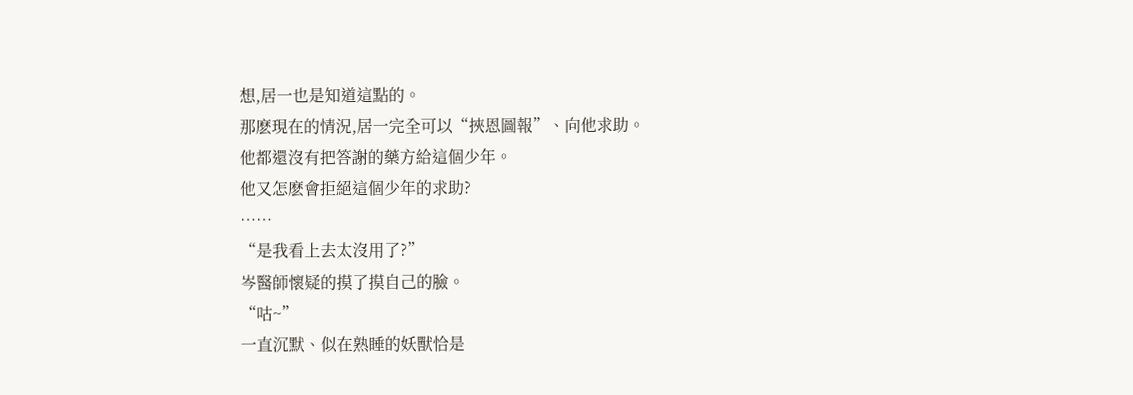想,居一也是知道這點的。
那麽現在的情況,居一完全可以“挾恩圖報”、向他求助。
他都還沒有把答謝的藥方給這個少年。
他又怎麽會拒絕這個少年的求助?
……
“是我看上去太沒用了?”
岑醫師懷疑的摸了摸自己的臉。
“咕~”
一直沉默、似在熟睡的妖獸恰是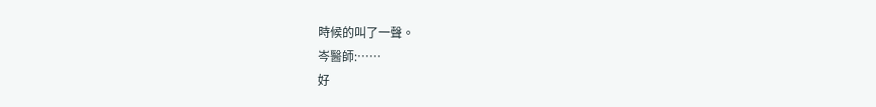時候的叫了一聲。
岑醫師:……
好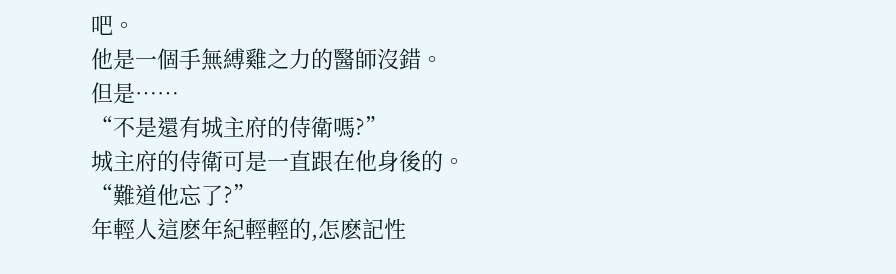吧。
他是一個手無縛雞之力的醫師沒錯。
但是……
“不是還有城主府的侍衛嗎?”
城主府的侍衛可是一直跟在他身後的。
“難道他忘了?”
年輕人這麽年紀輕輕的,怎麽記性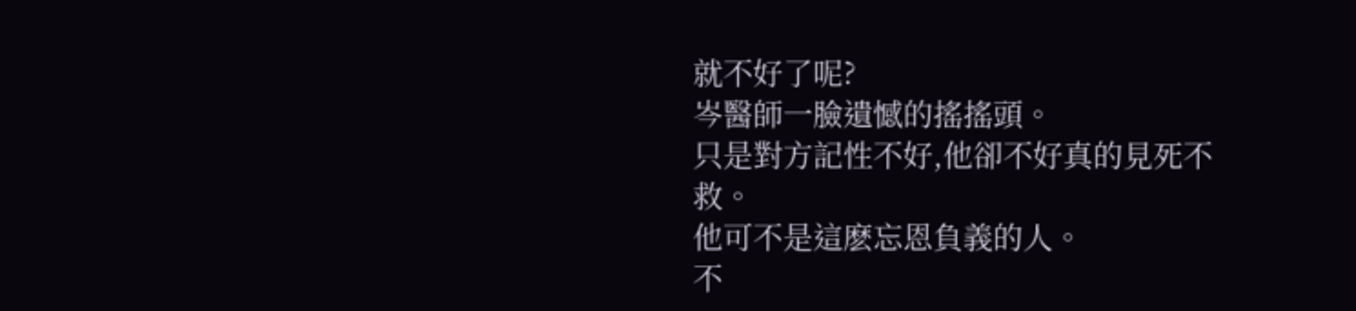就不好了呢?
岑醫師一臉遺憾的搖搖頭。
只是對方記性不好,他卻不好真的見死不救。
他可不是這麽忘恩負義的人。
不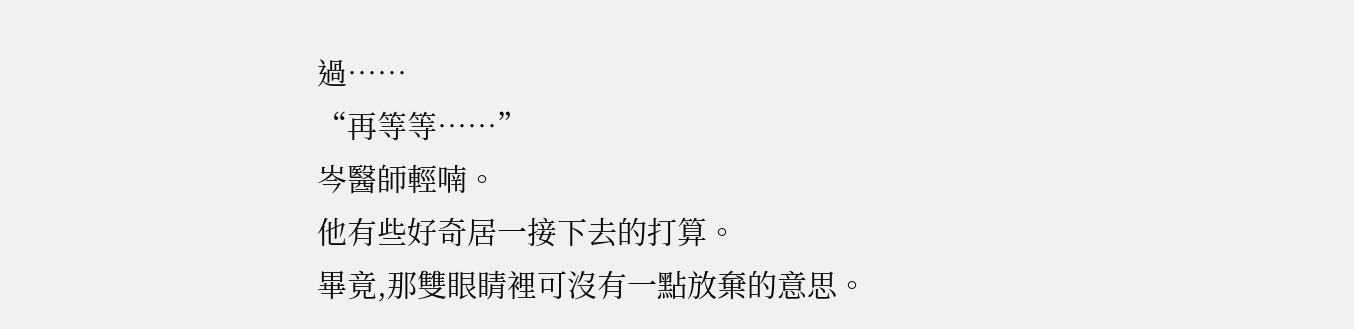過……
“再等等……”
岑醫師輕喃。
他有些好奇居一接下去的打算。
畢竟,那雙眼睛裡可沒有一點放棄的意思。